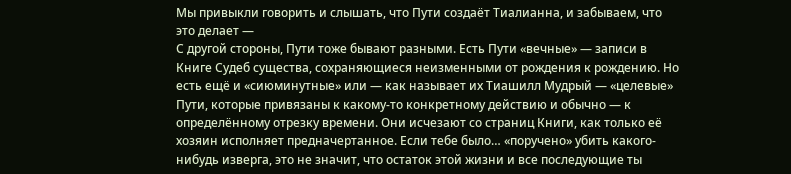Мы привыкли говорить и слышать, что Пути создаёт Тиалианна, и забываем, что это делает —
С другой стороны, Пути тоже бывают разными. Есть Пути «вечные» — записи в Книге Судеб существа, сохраняющиеся неизменными от рождения к рождению. Но есть ещё и «сиюминутные» или — как называет их Тиашилл Мудрый — «целевые» Пути, которые привязаны к какому-то конкретному действию и обычно — к определённому отрезку времени. Они исчезают со страниц Книги, как только её хозяин исполняет предначертанное. Если тебе было… «поручено» убить какого-нибудь изверга, это не значит, что остаток этой жизни и все последующие ты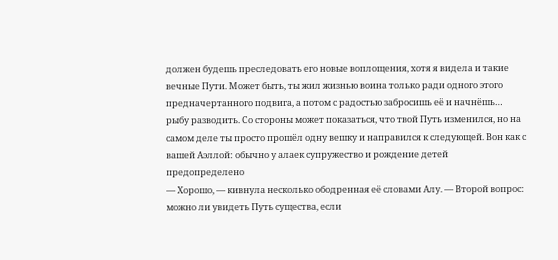должен будешь преследовать его новые воплощения, хотя я видела и такие вечные Пути. Может быть, ты жил жизнью воина только ради одного этого предначертанного подвига, а потом с радостью забросишь её и начнёшь… рыбу разводить. Со стороны может показаться, что твой Путь изменился, но на самом деле ты просто прошёл одну вешку и направился к следующей. Вон как с вашей Аэллой: обычно у алаек супружество и рождение детей предопределено
— Хорошо, — кивнула несколько ободренная её словами Алу. — Второй вопрос: можно ли увидеть Путь существа, если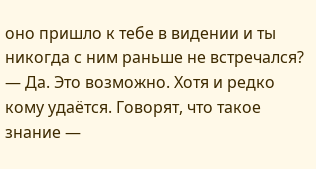оно пришло к тебе в видении и ты никогда с ним раньше не встречался?
— Да. Это возможно. Хотя и редко кому удаётся. Говорят, что такое знание —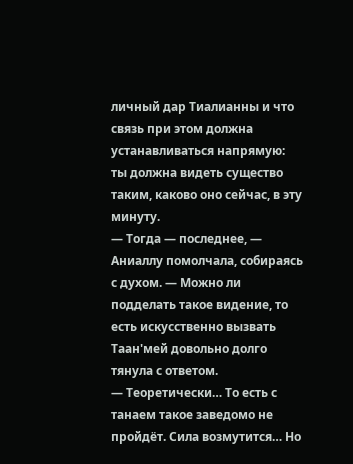личный дар Тиалианны и что связь при этом должна устанавливаться напрямую: ты должна видеть существо таким, каково оно сейчас, в эту минуту.
— Тогда — последнее, — Аниаллу помолчала, собираясь с духом. — Можно ли подделать такое видение, то есть искусственно вызвать
Таан'мей довольно долго тянула с ответом.
— Теоретически… То есть с танаем такое заведомо не пройдёт. Сила возмутится… Но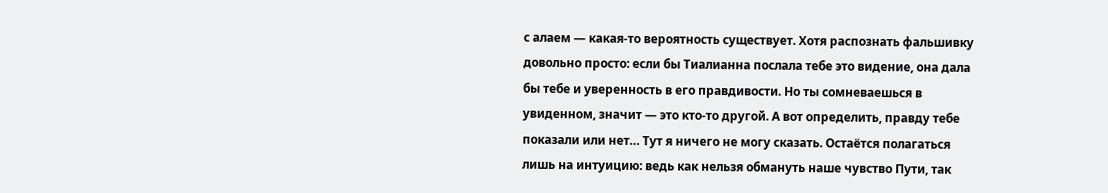с алаем — какая-то вероятность существует. Хотя распознать фальшивку довольно просто: если бы Тиалианна послала тебе это видение, она дала бы тебе и уверенность в его правдивости. Но ты сомневаешься в увиденном, значит — это кто-то другой. А вот определить, правду тебе показали или нет… Тут я ничего не могу сказать. Остаётся полагаться лишь на интуицию: ведь как нельзя обмануть наше чувство Пути, так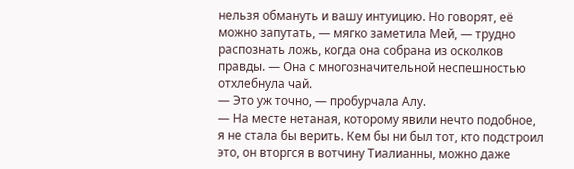нельзя обмануть и вашу интуицию. Но говорят, её можно запутать, — мягко заметила Мей, — трудно распознать ложь, когда она собрана из осколков правды. — Она с многозначительной неспешностью отхлебнула чай.
— Это уж точно, — пробурчала Алу.
— На месте нетаная, которому явили нечто подобное, я не стала бы верить. Кем бы ни был тот, кто подстроил это, он вторгся в вотчину Тиалианны, можно даже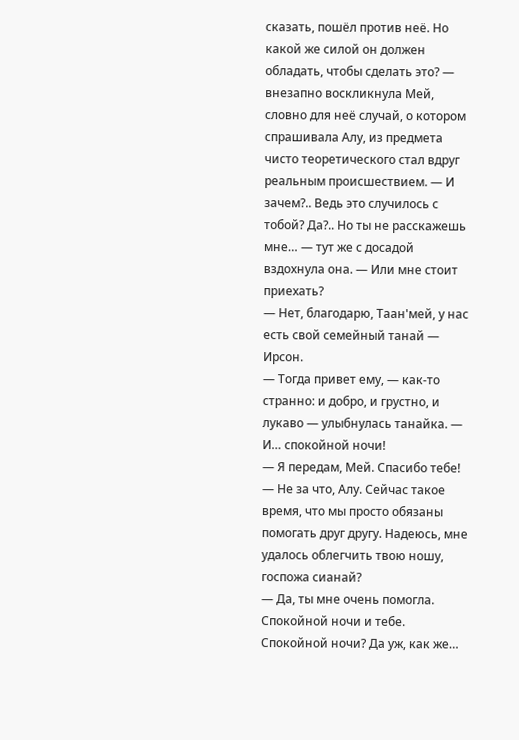сказать, пошёл против неё. Но какой же силой он должен обладать, чтобы сделать это? — внезапно воскликнула Мей, словно для неё случай, о котором спрашивала Алу, из предмета чисто теоретического стал вдруг реальным происшествием. — И зачем?.. Ведь это случилось с тобой? Да?.. Но ты не расскажешь мне… — тут же с досадой вздохнула она. — Или мне стоит приехать?
— Нет, благодарю, Таан'мей, у нас есть свой семейный танай — Ирсон.
— Тогда привет ему, — как-то странно: и добро, и грустно, и лукаво — улыбнулась танайка. — И… спокойной ночи!
— Я передам, Мей. Спасибо тебе!
— Не за что, Алу. Сейчас такое время, что мы просто обязаны помогать друг другу. Надеюсь, мне удалось облегчить твою ношу, госпожа сианай?
— Да, ты мне очень помогла. Спокойной ночи и тебе.
Спокойной ночи? Да уж, как же…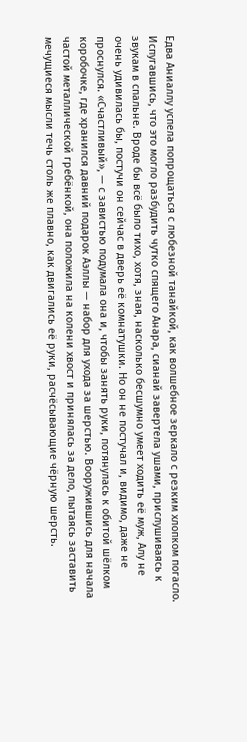Едва Аниаллу успела попрощаться с любезной танайкой, как волшебное зеркало с резким хлопком погасло. Испугавшись, что это могло разбудить чутко спящего Анара, сианай завертела ушами, прислушиваясь к звукам в спальне. Вроде бы всё было тихо, хотя, зная, насколько бесшумно умеет ходить её муж, Алу не очень удивилась бы, постучи он сейчас в дверь её комнатушки. Но он не постучал и, видимо, даже не проснулся. «Счастливый», — с завистью подумала она и, чтобы занять руки, потянулась к обитой шёлком коробочке, где хранился давний подарок Аэллы — набор для ухода за шерстью. Вооружившись для начала частой металлической гребёнкой, она положила на колени хвост и принялась за дело, пытаясь заставить мечущиеся мысли течь столь же плавно, как двигались её руки, расчёсывающие чёрную шерсть.